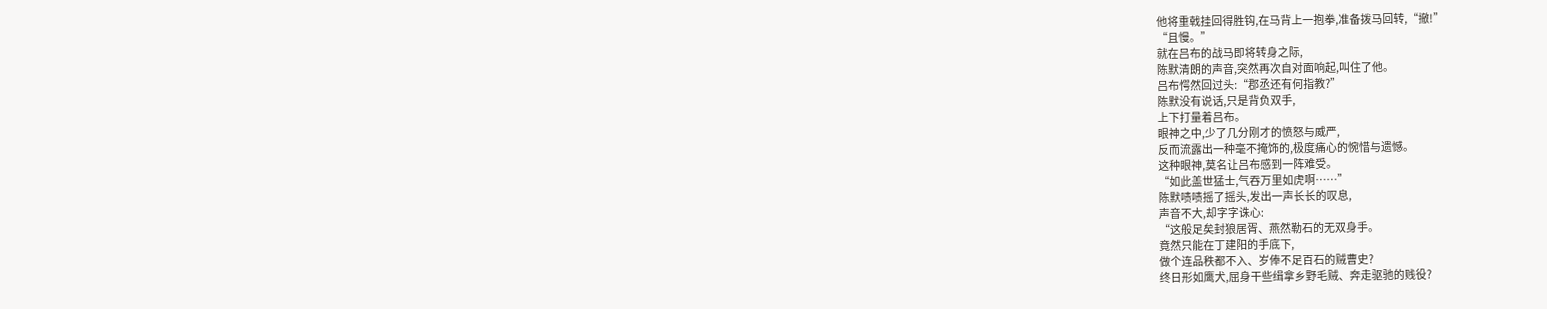他将重戟挂回得胜钩,在马背上一抱拳,准备拨马回转,“撤!”
“且慢。”
就在吕布的战马即将转身之际,
陈默清朗的声音,突然再次自对面响起,叫住了他。
吕布愕然回过头:“郡丞还有何指教?”
陈默没有说话,只是背负双手,
上下打量着吕布。
眼神之中,少了几分刚才的愤怒与威严,
反而流露出一种毫不掩饰的,极度痛心的惋惜与遗憾。
这种眼神,莫名让吕布感到一阵难受。
“如此盖世猛士,气吞万里如虎啊……”
陈默啧啧摇了摇头,发出一声长长的叹息,
声音不大,却字字诛心:
“这般足矣封狼居胥、燕然勒石的无双身手。
竟然只能在丁建阳的手底下,
做个连品秩都不入、岁俸不足百石的贼曹史?
终日形如鹰犬,屈身干些缉拿乡野毛贼、奔走驱驰的贱役?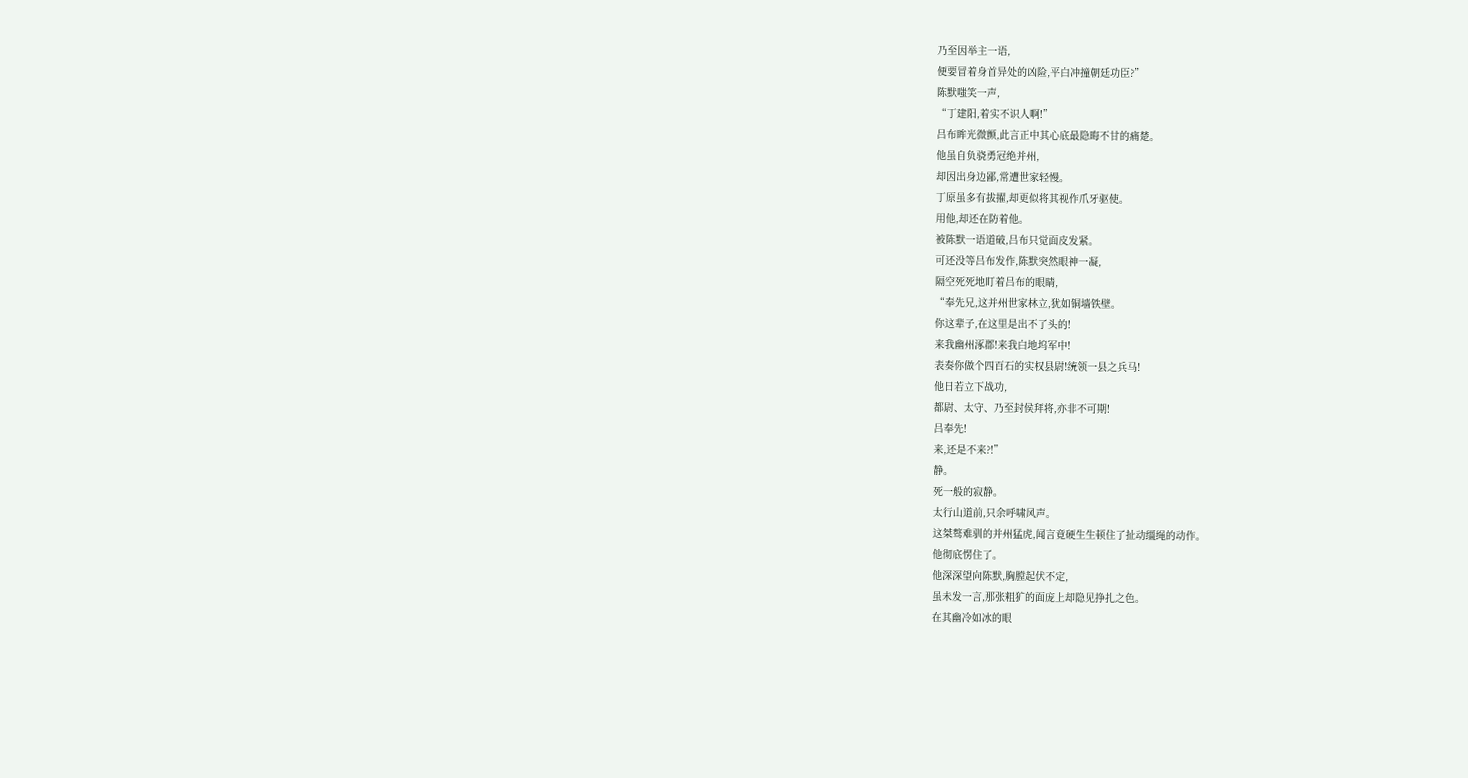乃至因举主一语,
便要冒着身首异处的凶险,平白冲撞朝廷功臣?”
陈默嗤笑一声,
“丁建阳,着实不识人啊!”
吕布眸光微颤,此言正中其心底最隐晦不甘的痛楚。
他虽自负骁勇冠绝并州,
却因出身边鄙,常遭世家轻慢。
丁原虽多有拔擢,却更似将其视作爪牙驱使。
用他,却还在防着他。
被陈默一语道破,吕布只觉面皮发紧。
可还没等吕布发作,陈默突然眼神一凝,
隔空死死地盯着吕布的眼睛,
“奉先兄,这并州世家林立,犹如铜墙铁壁。
你这辈子,在这里是出不了头的!
来我幽州涿郡!来我白地坞军中!
表奏你做个四百石的实权县尉!统领一县之兵马!
他日若立下战功,
都尉、太守、乃至封侯拜将,亦非不可期!
吕奉先!
来,还是不来?!”
静。
死一般的寂静。
太行山道前,只余呼啸风声。
这桀骜难驯的并州猛虎,闻言竟硬生生顿住了扯动缰绳的动作。
他彻底愣住了。
他深深望向陈默,胸膛起伏不定,
虽未发一言,那张粗犷的面庞上却隐见挣扎之色。
在其幽冷如冰的眼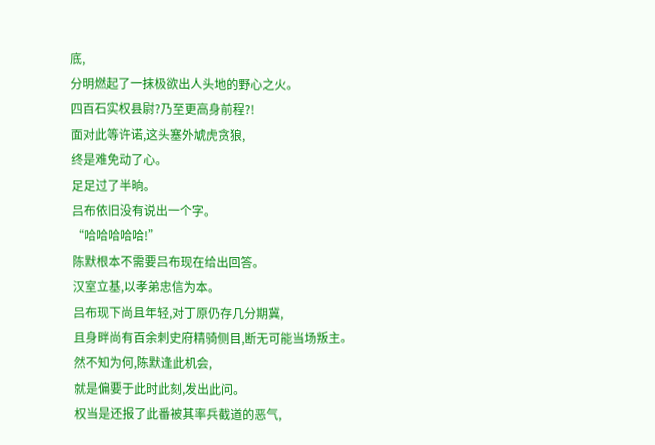底,
分明燃起了一抹极欲出人头地的野心之火。
四百石实权县尉?乃至更高身前程?!
面对此等许诺,这头塞外虓虎贪狼,
终是难免动了心。
足足过了半晌。
吕布依旧没有说出一个字。
“哈哈哈哈哈!”
陈默根本不需要吕布现在给出回答。
汉室立基,以孝弟忠信为本。
吕布现下尚且年轻,对丁原仍存几分期冀,
且身畔尚有百余刺史府精骑侧目,断无可能当场叛主。
然不知为何,陈默逢此机会,
就是偏要于此时此刻,发出此问。
权当是还报了此番被其率兵截道的恶气,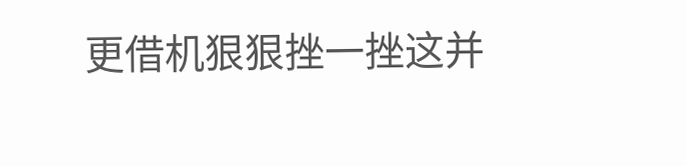更借机狠狠挫一挫这并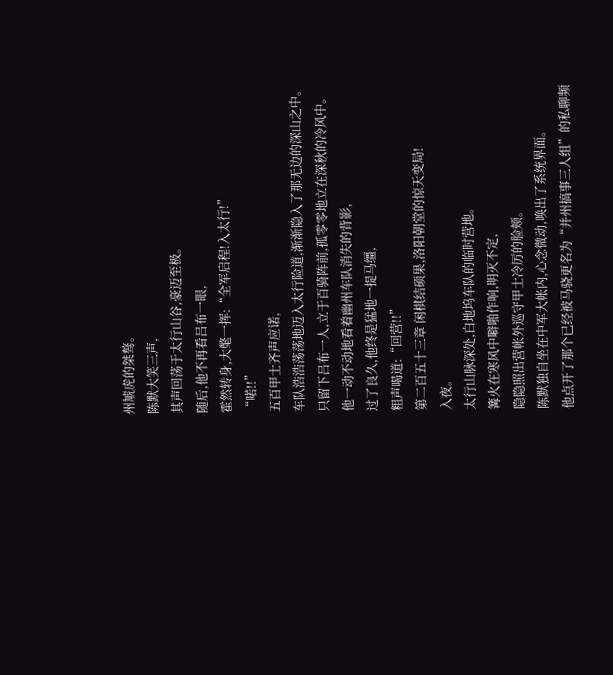州虓虎的桀骜。
陈默大笑三声,
其声回荡于太行山谷,豪迈至极。
随后,他不再看吕布一眼,
霍然转身,大氅一挥:“全军启程!入太行!”
“喏!!”
五百甲士齐声应诺,
车队浩浩荡荡地迈入太行险道,渐渐隐入了那无边的深山之中。
只留下吕布一人,立于百骑阵前,孤零零地立在深秋的冷风中。
他一动不动地看着幽州车队消失的背影,
过了良久,他终是猛地一提马缰,
粗声喝道:“回营!!”
第二百五十三章 闲棋结硕果,洛阳朝堂的惊天变局!
入夜。
太行山脉深处,白地坞车队的临时营地。
篝火在寒风中噼啪作响,明灭不定,
隐隐照出营帐外巡守甲士冷厉的脸颊。
陈默独自坐在中军大帐内,心念微动,唤出了系统界面。
他点开了那个已经被马骁更名为“并州搞事三人组”的私聊频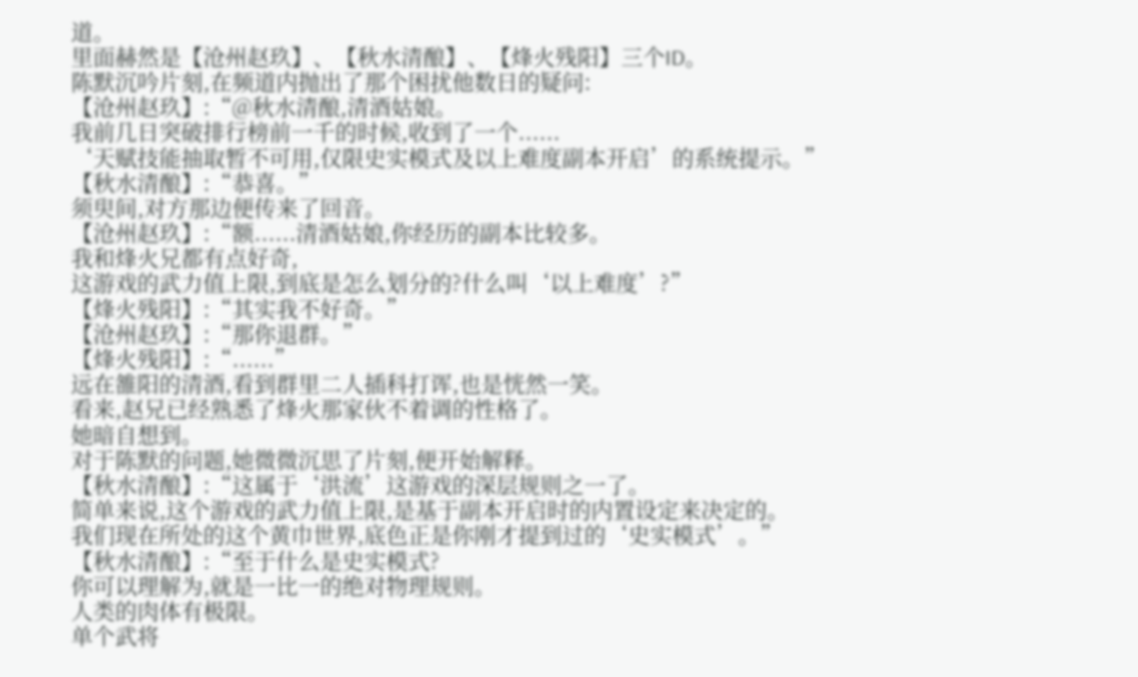道。
里面赫然是【沧州赵玖】、【秋水清酿】、【烽火残阳】三个ID。
陈默沉吟片刻,在频道内抛出了那个困扰他数日的疑问:
【沧州赵玖】:“@秋水清酿,清酒姑娘。
我前几日突破排行榜前一千的时候,收到了一个......
‘天赋技能抽取暂不可用,仅限史实模式及以上难度副本开启’的系统提示。”
【秋水清酿】:“恭喜。”
须臾间,对方那边便传来了回音。
【沧州赵玖】:“额......清酒姑娘,你经历的副本比较多。
我和烽火兄都有点好奇,
这游戏的武力值上限,到底是怎么划分的?什么叫‘以上难度’?”
【烽火残阳】:“其实我不好奇。”
【沧州赵玖】:“那你退群。”
【烽火残阳】:“......”
远在雒阳的清酒,看到群里二人插科打诨,也是恍然一笑。
看来,赵兄已经熟悉了烽火那家伙不着调的性格了。
她暗自想到。
对于陈默的问题,她微微沉思了片刻,便开始解释。
【秋水清酿】:“这属于‘洪流’这游戏的深层规则之一了。
简单来说,这个游戏的武力值上限,是基于副本开启时的内置设定来决定的。
我们现在所处的这个黄巾世界,底色正是你刚才提到过的‘史实模式’。”
【秋水清酿】:“至于什么是史实模式?
你可以理解为,就是一比一的绝对物理规则。
人类的肉体有极限。
单个武将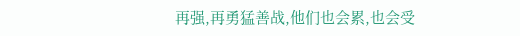再强,再勇猛善战,他们也会累,也会受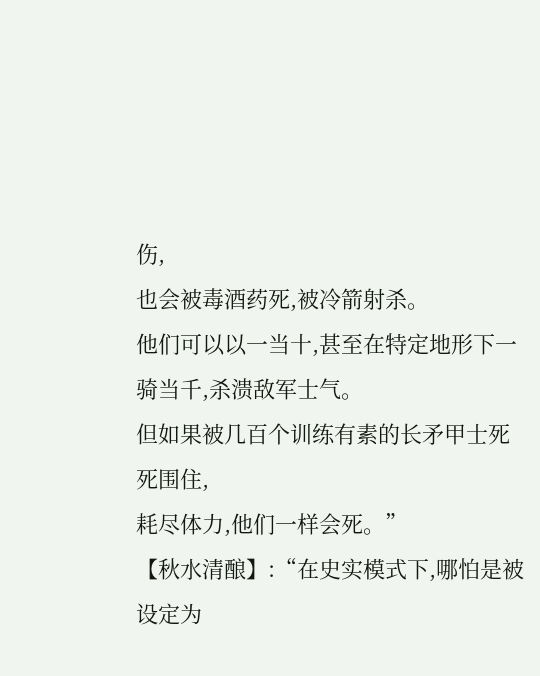伤,
也会被毒酒药死,被冷箭射杀。
他们可以以一当十,甚至在特定地形下一骑当千,杀溃敌军士气。
但如果被几百个训练有素的长矛甲士死死围住,
耗尽体力,他们一样会死。”
【秋水清酿】:“在史实模式下,哪怕是被设定为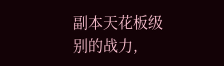副本天花板级别的战力,